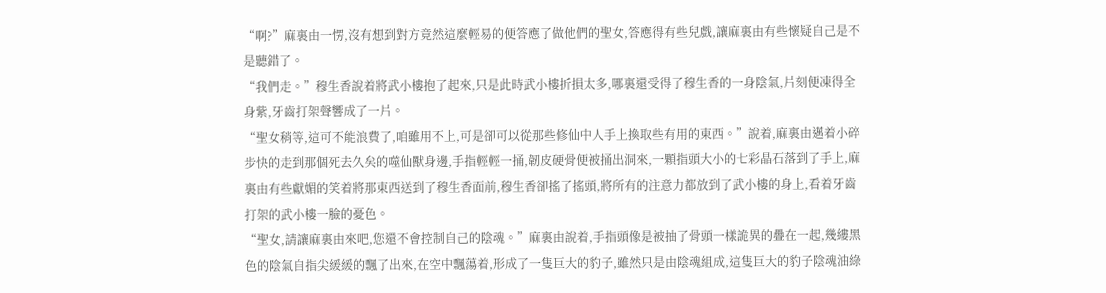“啊?”麻裏由一愣,沒有想到對方竟然這麼輕易的便答應了做他們的聖女,答應得有些兒戲,讓麻裏由有些懷疑自己是不是聽錯了。
“我們走。”穆生香說着將武小樓抱了起來,只是此時武小樓折損太多,哪裏還受得了穆生香的一身陰氣,片刻便凍得全身紫,牙齒打架聲響成了一片。
“聖女稍等,這可不能浪費了,咱雖用不上,可是卻可以從那些修仙中人手上換取些有用的東西。”說着,麻裏由邁着小碎步快的走到那個死去久矣的噬仙獸身邊,手指輕輕一捅,韌皮硬骨便被捅出洞來,一顆指頭大小的七彩晶石落到了手上,麻裏由有些獻媚的笑着將那東西送到了穆生香面前,穆生香卻搖了搖頭,將所有的注意力都放到了武小樓的身上,看着牙齒打架的武小樓一臉的憂色。
“聖女,請讓麻裏由來吧,您還不會控制自己的陰魂。”麻裏由說着,手指頭像是被抽了骨頭一樣詭異的疊在一起,幾縷黑色的陰氣自指尖緩緩的飄了出來,在空中飄蕩着,形成了一隻巨大的豹子,雖然只是由陰魂組成,這隻巨大的豹子陰魂油綠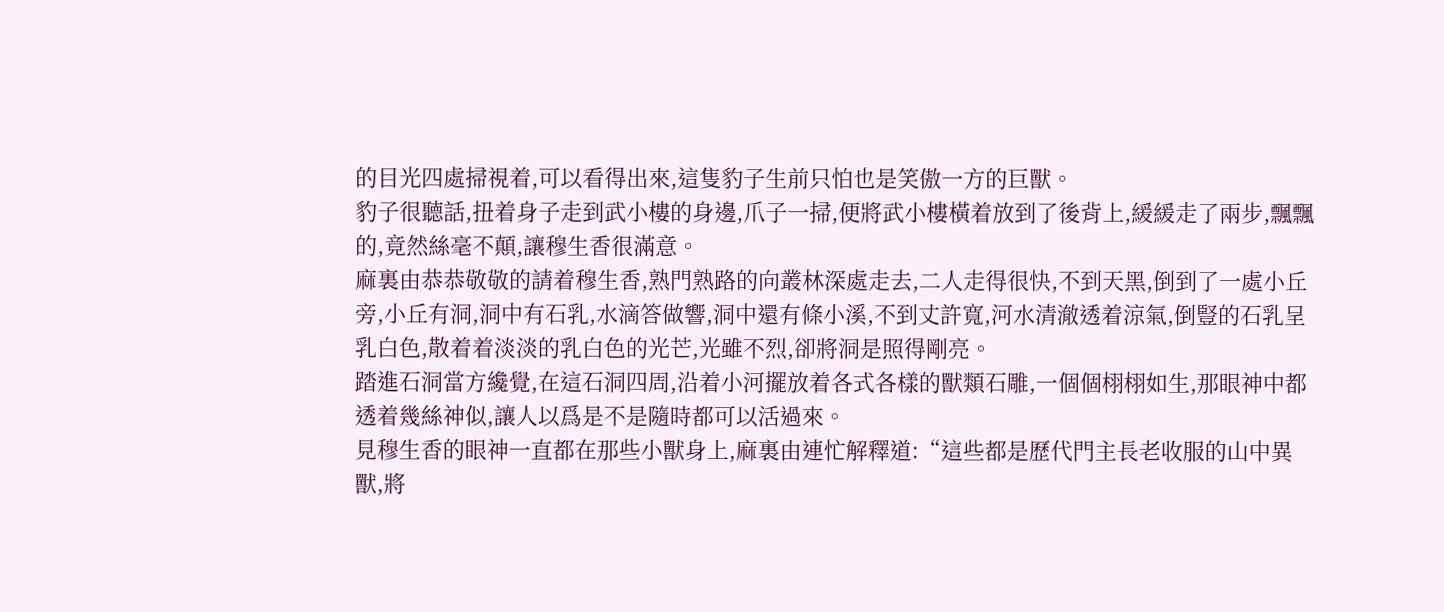的目光四處掃視着,可以看得出來,這隻豹子生前只怕也是笑傲一方的巨獸。
豹子很聽話,扭着身子走到武小樓的身邊,爪子一掃,便將武小樓橫着放到了後背上,緩緩走了兩步,飄飄的,竟然絲毫不顛,讓穆生香很滿意。
麻裏由恭恭敬敬的請着穆生香,熟門熟路的向叢林深處走去,二人走得很快,不到天黑,倒到了一處小丘旁,小丘有洞,洞中有石乳,水滴答做響,洞中還有條小溪,不到丈許寬,河水清澈透着涼氣,倒豎的石乳呈乳白色,散着着淡淡的乳白色的光芒,光雖不烈,卻將洞是照得剛亮。
踏進石洞當方纔覺,在這石洞四周,沿着小河擺放着各式各樣的獸類石雕,一個個栩栩如生,那眼神中都透着幾絲神似,讓人以爲是不是隨時都可以活過來。
見穆生香的眼神一直都在那些小獸身上,麻裏由連忙解釋道:“這些都是歷代門主長老收服的山中異獸,將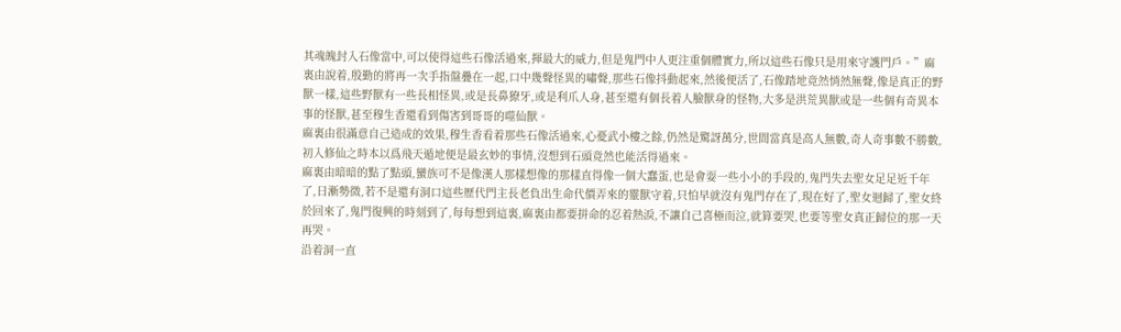其魂魄封入石像當中,可以使得這些石像活過來,揮最大的威力,但是鬼門中人更注重個體實力,所以這些石像只是用來守護門戶。”麻裏由說着,殷勤的將再一次手指盤疊在一起,口中幾聲怪異的嘯聲,那些石像抖動起來,然後便活了,石像踏地竟然悄然無聲,像是真正的野獸一樣,這些野獸有一些長相怪異,或是長鼻獠牙,或是利爪人身,甚至還有個長着人臉獸身的怪物,大多是洪荒異獸或是一些個有奇異本事的怪獸,甚至穆生香還看到傷害到哥哥的噬仙獸。
麻裏由很滿意自己造成的效果,穆生香看着那些石像活過來,心憂武小樓之餘,仍然是驚訝萬分,世間當真是高人無數,奇人奇事數不勝數,初入修仙之時本以爲飛天遁地便是最玄妙的事情,沒想到石頭竟然也能活得過來。
麻裏由暗暗的點了點頭,蠻族可不是像漢人那樣想像的那樣直得像一個大蠢蛋,也是會耍一些小小的手段的,鬼門失去聖女足足近千年了,日漸勢微,若不是還有洞口這些歷代門主長老負出生命代價弄來的靈獸守着,只怕早就沒有鬼門存在了,現在好了,聖女迴歸了,聖女終於回來了,鬼門復興的時刻到了,每每想到這裏,麻裏由都要拼命的忍着熱淚,不讓自己喜極而泣,就算要哭,也要等聖女真正歸位的那一天再哭。
沿着洞一直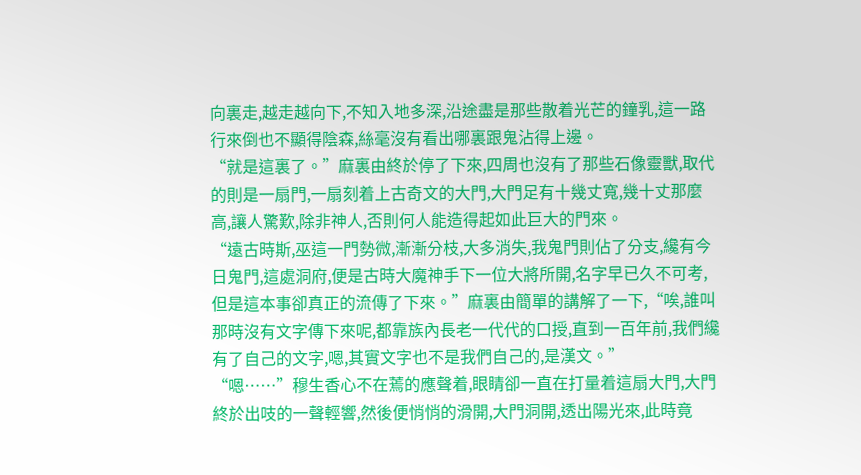向裏走,越走越向下,不知入地多深,沿途盡是那些散着光芒的鐘乳,這一路行來倒也不顯得陰森,絲毫沒有看出哪裏跟鬼沾得上邊。
“就是這裏了。”麻裏由終於停了下來,四周也沒有了那些石像靈獸,取代的則是一扇門,一扇刻着上古奇文的大門,大門足有十幾丈寬,幾十丈那麼高,讓人驚歎,除非神人,否則何人能造得起如此巨大的門來。
“遠古時斯,巫這一門勢微,漸漸分枝,大多消失,我鬼門則佔了分支,纔有今日鬼門,這處洞府,便是古時大魔神手下一位大將所開,名字早已久不可考,但是這本事卻真正的流傳了下來。”麻裏由簡單的講解了一下,“唉,誰叫那時沒有文字傳下來呢,都靠族內長老一代代的口授,直到一百年前,我們纔有了自己的文字,嗯,其實文字也不是我們自己的,是漢文。”
“嗯……”穆生香心不在蔫的應聲着,眼睛卻一直在打量着這扇大門,大門終於出吱的一聲輕響,然後便悄悄的滑開,大門洞開,透出陽光來,此時竟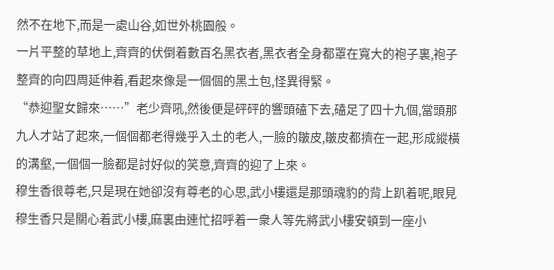然不在地下,而是一處山谷,如世外桃園般。
一片平整的草地上,齊齊的伏倒着數百名黑衣者,黑衣者全身都罩在寬大的袍子裏,袍子整齊的向四周延伸着,看起來像是一個個的黑土包,怪異得緊。
“恭迎聖女歸來……”老少齊吼,然後便是砰砰的響頭磕下去,磕足了四十九個,當頭那九人才站了起來,一個個都老得幾乎入土的老人,一臉的皺皮,皺皮都擠在一起,形成縱橫的溝壑,一個個一臉都是討好似的笑意,齊齊的迎了上來。
穆生香很尊老,只是現在她卻沒有尊老的心思,武小樓還是那頭魂豹的背上趴着呢,眼見穆生香只是關心着武小樓,麻裏由連忙招呼着一衆人等先將武小樓安頓到一座小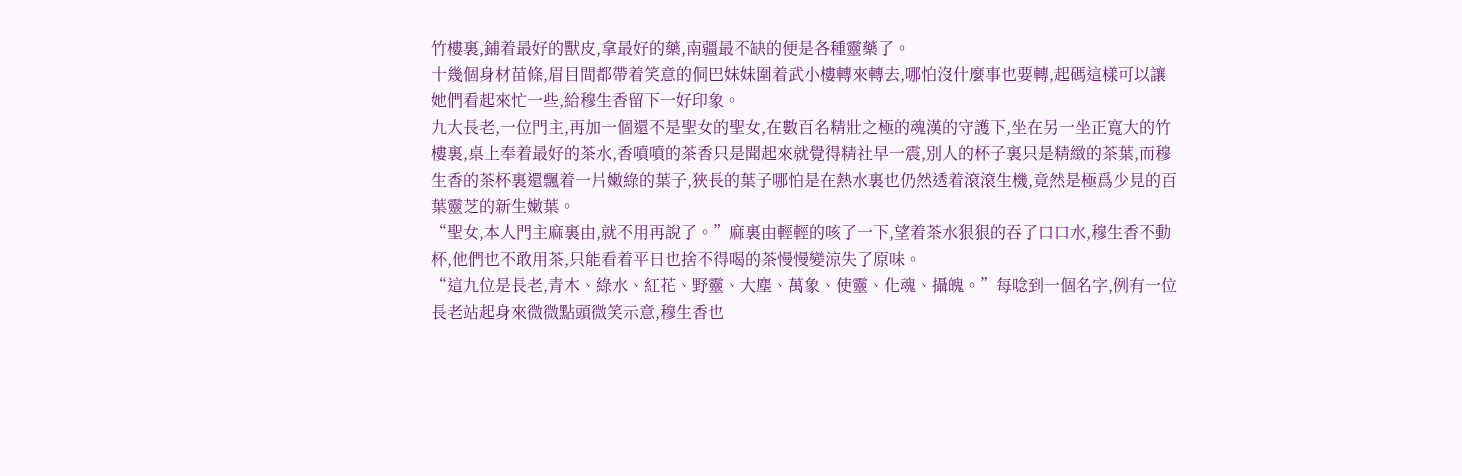竹樓裏,鋪着最好的獸皮,拿最好的藥,南疆最不缺的便是各種靈藥了。
十幾個身材苗條,眉目間都帶着笑意的侗巴妹妹圍着武小樓轉來轉去,哪怕沒什麼事也要轉,起碼這樣可以讓她們看起來忙一些,給穆生香留下一好印象。
九大長老,一位門主,再加一個還不是聖女的聖女,在數百名精壯之極的魂漢的守護下,坐在另一坐正寬大的竹樓裏,桌上奉着最好的茶水,香噴噴的茶香只是聞起來就覺得精社早一震,別人的杯子裏只是精緻的茶葉,而穆生香的茶杯裏還飄着一片嫩綠的葉子,狹長的葉子哪怕是在熱水裏也仍然透着滾滾生機,竟然是極爲少見的百葉靈芝的新生嫩葉。
“聖女,本人門主麻裏由,就不用再說了。”麻裏由輕輕的咳了一下,望着茶水狠狠的吞了口口水,穆生香不動杯,他們也不敢用茶,只能看着平日也捨不得喝的茶慢慢變涼失了原味。
“這九位是長老,青木、綠水、紅花、野靈、大塵、萬象、使靈、化魂、攝魄。”每唸到一個名字,例有一位長老站起身來微微點頭微笑示意,穆生香也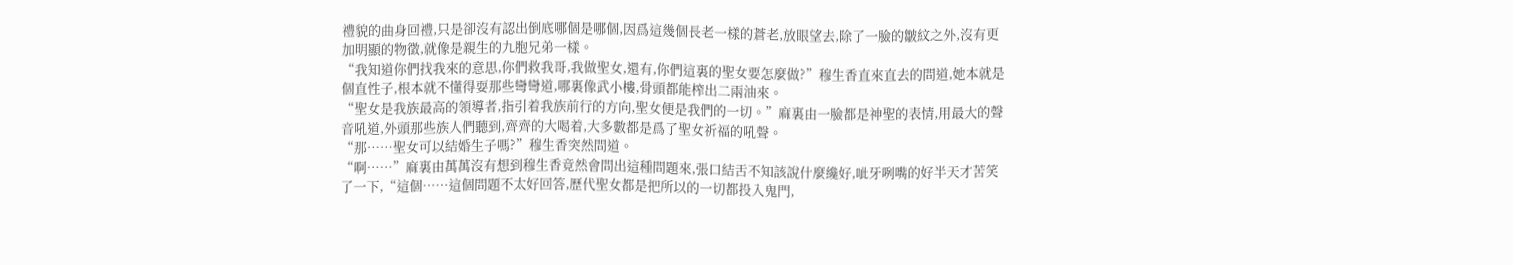禮貌的曲身回禮,只是卻沒有認出倒底哪個是哪個,因爲這幾個長老一樣的蒼老,放眼望去,除了一臉的皺紋之外,沒有更加明顯的物徵,就像是親生的九胞兄弟一樣。
“我知道你們找我來的意思,你們救我哥,我做聖女,還有,你們這裏的聖女要怎麼做?”穆生香直來直去的問道,她本就是個直性子,根本就不懂得耍那些彎彎道,哪裏像武小樓,骨頭都能榨出二兩油來。
“聖女是我族最高的領導者,指引着我族前行的方向,聖女便是我們的一切。”麻裏由一臉都是神聖的表情,用最大的聲音吼道,外頭那些族人們聽到,齊齊的大喝着,大多數都是爲了聖女祈福的吼聲。
“那……聖女可以結婚生子嗎?”穆生香突然問道。
“啊……”麻裏由萬萬沒有想到穆生香竟然會問出這種問題來,張口結舌不知該說什麼纔好,呲牙咧嘴的好半天才苦笑了一下,“這個……這個問題不太好回答,歷代聖女都是把所以的一切都投入鬼門,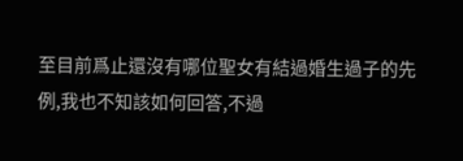至目前爲止還沒有哪位聖女有結過婚生過子的先例,我也不知該如何回答,不過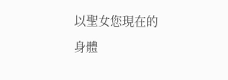以聖女您現在的身體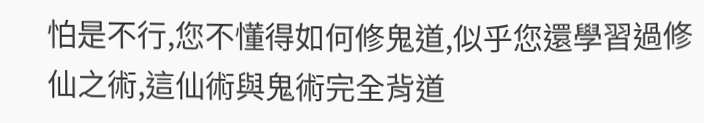怕是不行,您不懂得如何修鬼道,似乎您還學習過修仙之術,這仙術與鬼術完全背道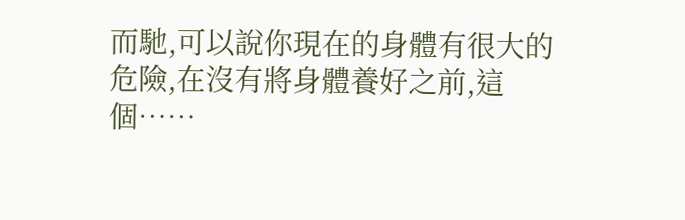而馳,可以說你現在的身體有很大的危險,在沒有將身體養好之前,這個……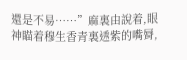還是不易……”麻裏由說着,眼神瞄着穆生香青裏透紫的嘴脣,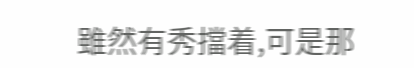雖然有秀擋着,可是那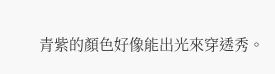青紫的顏色好像能出光來穿透秀。